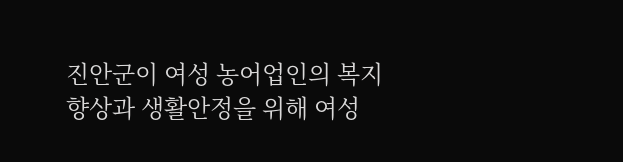진안군이 여성 농어업인의 복지향상과 생활안정을 위해 여성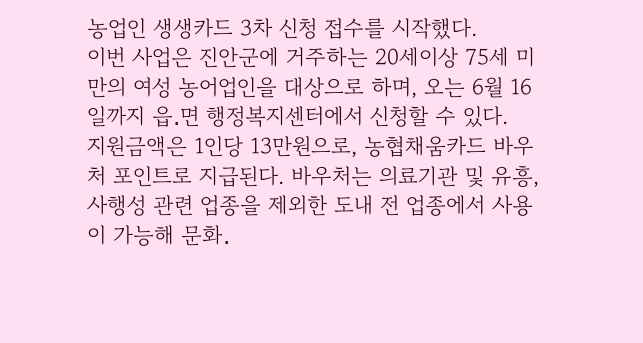농업인 생생카드 3차 신청 접수를 시작했다.
이번 사업은 진안군에 거주하는 20세이상 75세 미만의 여성 농어업인을 대상으로 하며, 오는 6월 16일까지 읍․면 행정복지센터에서 신청할 수 있다.
지원금액은 1인당 13만원으로, 농협채움카드 바우처 포인트로 지급된다. 바우처는 의료기관 및 유흥, 사행성 관련 업종을 제외한 도내 전 업종에서 사용이 가능해 문화․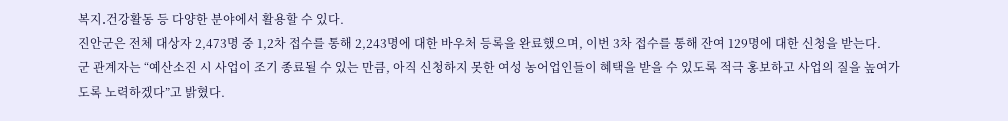복지․건강활동 등 다양한 분야에서 활용할 수 있다.
진안군은 전체 대상자 2,473명 중 1,2차 접수를 통해 2,243명에 대한 바우처 등록을 완료했으며, 이번 3차 접수를 통해 잔여 129명에 대한 신청을 받는다.
군 관계자는 “예산소진 시 사업이 조기 종료될 수 있는 만큼, 아직 신청하지 못한 여성 농어업인들이 혜택을 받을 수 있도록 적극 홍보하고 사업의 질을 높여가도록 노력하겠다”고 밝혔다.